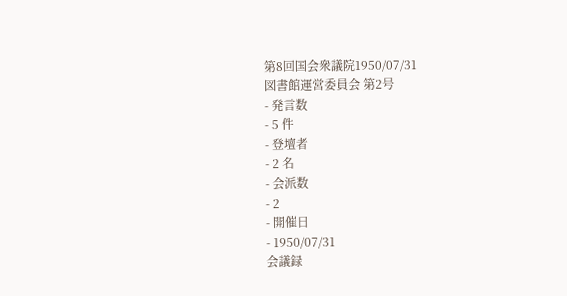第8回国会衆議院1950/07/31
図書館運営委員会 第2号
- 発言数
- 5 件
- 登壇者
- 2 名
- 会派数
- 2
- 開催日
- 1950/07/31
会議録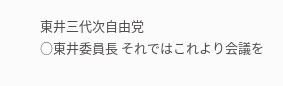東井三代次自由党
○東井委員長 それではこれより会議を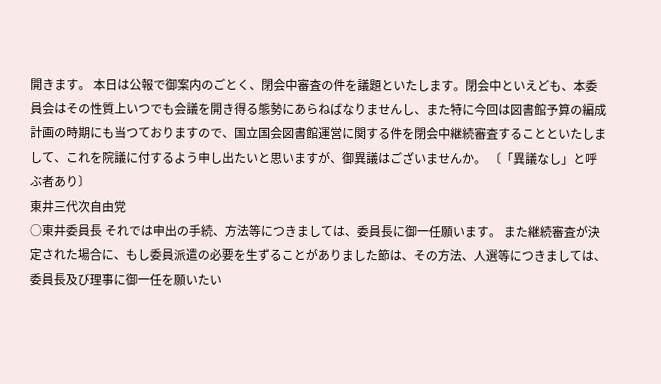開きます。 本日は公報で御案内のごとく、閉会中審査の件を議題といたします。閉会中といえども、本委員会はその性質上いつでも会議を開き得る態勢にあらねばなりませんし、また特に今回は図書館予算の編成計画の時期にも当つておりますので、国立国会図書館運営に関する件を閉会中継続審査することといたしまして、これを院議に付するよう申し出たいと思いますが、御異議はございませんか。 〔「異議なし」と呼ぶ者あり〕
東井三代次自由党
○東井委員長 それでは申出の手続、方法等につきましては、委員長に御一任願います。 また継続審査が決定された場合に、もし委員派遣の必要を生ずることがありました節は、その方法、人選等につきましては、委員長及び理事に御一任を願いたい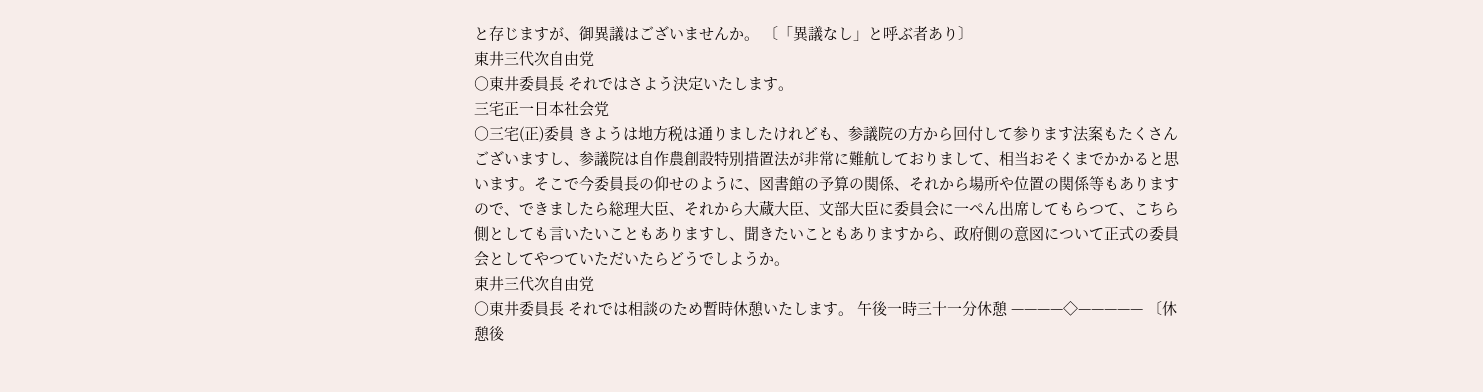と存じますが、御異議はございませんか。 〔「異議なし」と呼ぶ者あり〕
東井三代次自由党
○東井委員長 それではさよう決定いたします。
三宅正一日本社会党
○三宅(正)委員 きようは地方税は通りましたけれども、参議院の方から回付して参ります法案もたくさんございますし、参議院は自作農創設特別措置法が非常に難航しておりまして、相当おそくまでかかると思います。そこで今委員長の仰せのように、図書館の予算の関係、それから場所や位置の関係等もありますので、できましたら総理大臣、それから大蔵大臣、文部大臣に委員会に一ぺん出席してもらつて、こちら側としても言いたいこともありますし、聞きたいこともありますから、政府側の意図について正式の委員会としてやつていただいたらどうでしようか。
東井三代次自由党
○東井委員長 それでは相談のため暫時休憩いたします。 午後一時三十一分休憩 ————◇————— 〔休憩後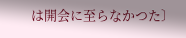は開会に至らなかつた〕